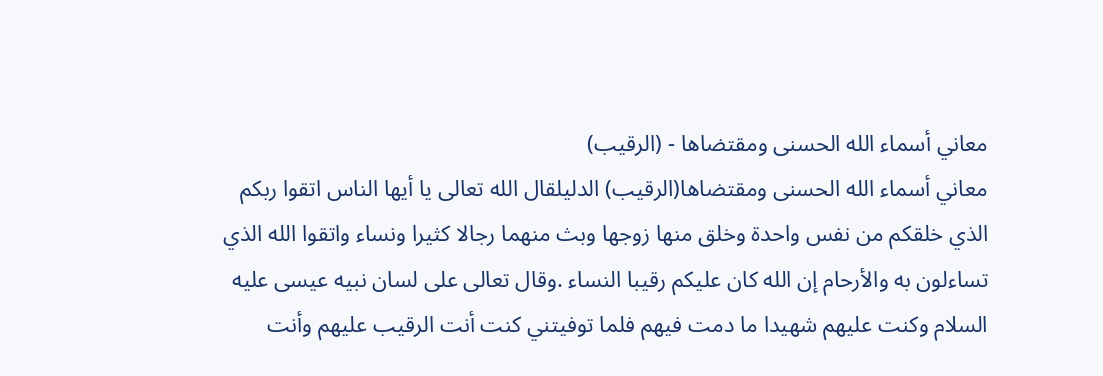معاني أسماء الله الحسنى ومقتضاها - (الرقيب)
معاني أسماء الله الحسنى ومقتضاها(الرقيب) الدليلقال الله تعالى يا أيها الناس اتقوا ربكم الذي خلقكم من نفس واحدة وخلق منها زوجها وبث منهما رجالا كثيرا ونساء واتقوا الله الذي تساءلون به والأرحام إن الله كان عليكم رقيبا النساء .وقال تعالى على لسان نبيه عيسى عليه السلام وكنت عليهم شهيدا ما دمت فيهم فلما توفيتني كنت أنت الرقيب عليهم وأنت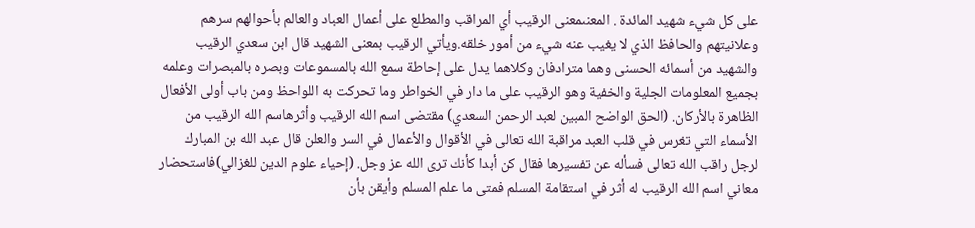على كل شيء شهيد المائدة . المعنىمعنى الرقيب أي المراقب والمطلع على أعمال العباد والعالم بأحوالهم سرهم وعلانيتهم والحافظ الذي لا يغيب عنه شيء من أمور خلقه.ويأتي الرقيب بمعنى الشهيد قال ابن سعدي الرقيب والشهيد من أسمائه الحسنى وهما مترادفان وكلاهما يدل على إحاطة سمع الله بالمسموعات وبصره بالمبصرات وعلمه بجميع المعلومات الجلية والخفية وهو الرقيب على ما دار في الخواطر وما تحركت به اللواحظ ومن باب أولى الأفعال الظاهرة بالأركان. (الحق الواضح المبين لعبد الرحمن السعدي) مقتضى اسم الله الرقيب وأثرهاسم الله الرقيب من الأسماء التي تغرس في قلب العبد مراقبة الله تعالى في الأقوال والأعمال في السر والعلن قال عبد الله بن المبارك لرجل راقب الله تعالى فسأله عن تفسيرها فقال كن أبدا كأنك ترى الله عز وجل. (إحياء علوم الدين للغزالي)فاستحضار معاني اسم الله الرقيب له أثر في استقامة المسلم فمتى ما علم المسلم وأيقن بأن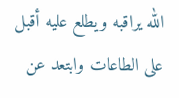الله يراقبه ويطلع عليه أقبل على الطاعات وابتعد عن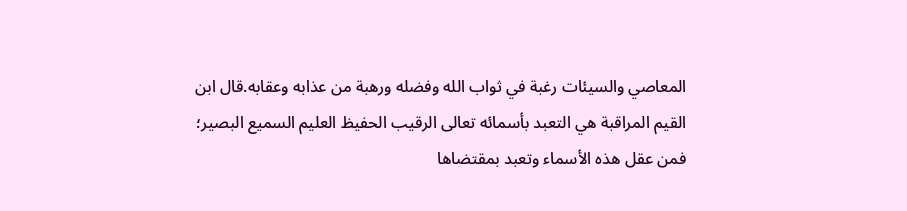المعاصي والسيئات رغبة في ثواب الله وفضله ورهبة من عذابه وعقابه.قال ابن القيم المراقبة هي التعبد بأسمائه تعالى الرقيب الحفيظ العليم السميع البصير؛ فمن عقل هذه الأسماء وتعبد بمقتضاها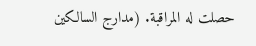حصلت له المراقبة. (مدارج السالكين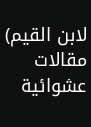لابن القيم)
مقالات عشوائية